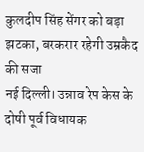कुलदीप सिंह सेंगर को बड़ा झटका, बरकरार रहेगी उम्रकैद की सजा
नई दिल्ली। उन्नाव रेप केस के दोषी पूर्व विधायक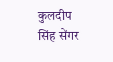कुलदीप सिंह सेंगर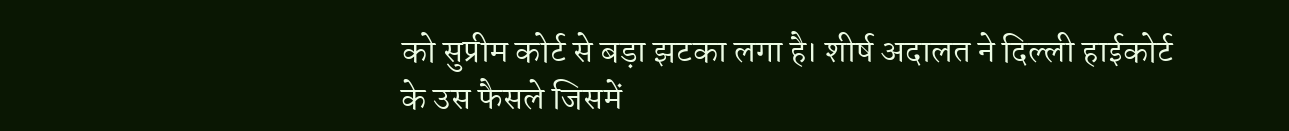को सुप्रीम कोर्ट से बड़ा झटका लगा है। शीर्ष अदालत ने दिल्ली हाईकोर्ट के उस फैसले जिसमें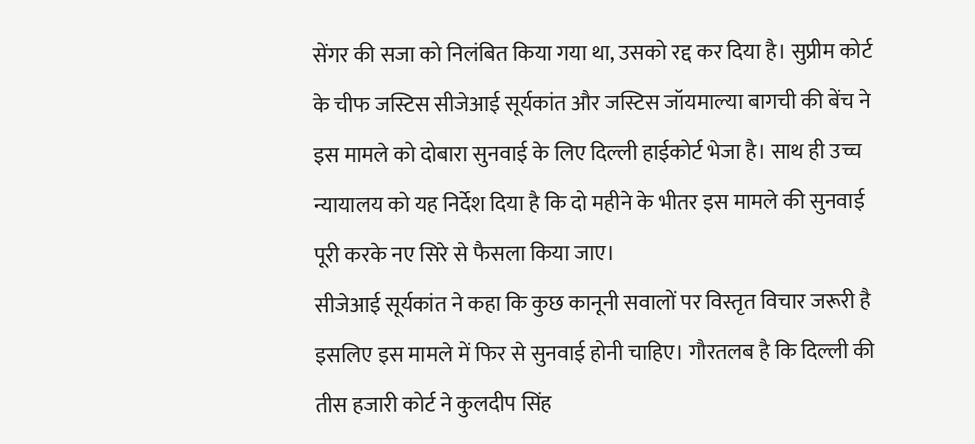सेंगर की सजा को निलंबित किया गया था, उसको रद्द कर दिया है। सुप्रीम कोर्ट के चीफ जस्टिस सीजेआई सूर्यकांत और जस्टिस जॉयमाल्या बागची की बेंच ने इस मामले को दोबारा सुनवाई के लिए दिल्ली हाईकोर्ट भेजा है। साथ ही उच्च न्यायालय को यह निर्देश दिया है कि दो महीने के भीतर इस मामले की सुनवाई पूरी करके नए सिरे से फैसला किया जाए।
सीजेआई सूर्यकांत ने कहा कि कुछ कानूनी सवालों पर विस्तृत विचार जरूरी है इसलिए इस मामले में फिर से सुनवाई होनी चाहिए। गौरतलब है कि दिल्ली की तीस हजारी कोर्ट ने कुलदीप सिंह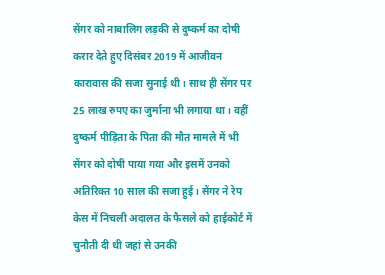सेंगर को नाबालिग लड़की से दुष्कर्म का दोषी करार देते हुए दिसंबर 2019 में आजीवन कारावास की सजा सुनाई थी। साथ ही सेंगर पर 25 लाख रुपए का जुर्माना भी लगाया था। वहीं दुष्कर्म पीड़िता के पिता की मौत मामले में भी सेंगर को दोषी पाया गया और इसमें उनको अतिरिक्त 10 साल की सजा हुई। सेंगर ने रेप केस में निचली अदालत के फैसले को हाईकोर्ट में चुनौती दी थी जहां से उनकी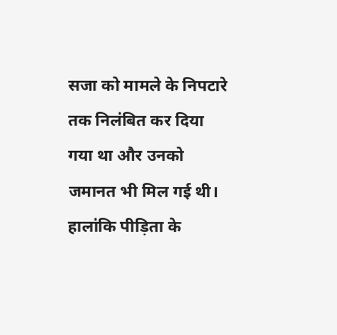सजा को मामले के निपटारे तक निलंबित कर दिया गया था और उनको जमानत भी मिल गई थी।
हालांकि पीड़िता के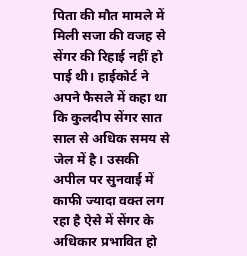पिता की मौत मामले में मिली सजा की वजह से सेंगर की रिहाई नहीं हो पाई थी। हाईकोर्ट ने अपने फैसले में कहा था कि कुलदीप सेंगर सात साल से अधिक समय से जेल में है। उसकी अपील पर सुनवाई में काफी ज्यादा वक्त लग रहा है ऐसे में सेंगर के अधिकार प्रभावित हो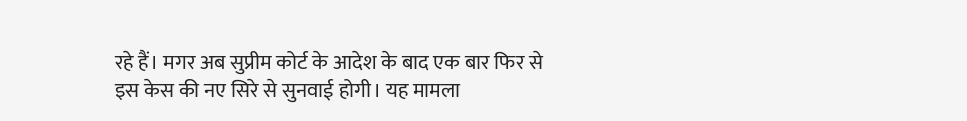रहे हैं। मगर अब सुप्रीम कोर्ट के आदेश के बाद एक बार फिर से इस केस की नए सिरे से सुनवाई होगी। यह मामला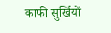काफी सुर्खियों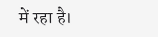में रहा है।